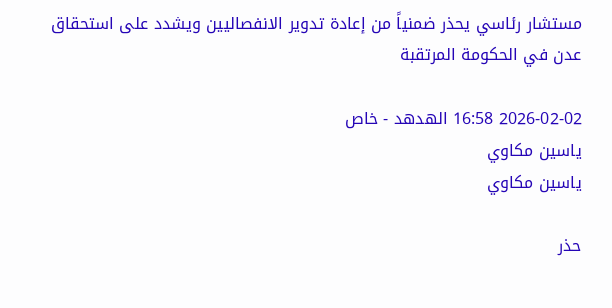مستشار رئاسي يحذر ضمنياً من إعادة تدوير الانفصاليين ويشدد على استحقاق عدن في الحكومة المرتقبة

2026-02-02 16:58 الهدهد - خاص
ياسين مكاوي
ياسين مكاوي

حذر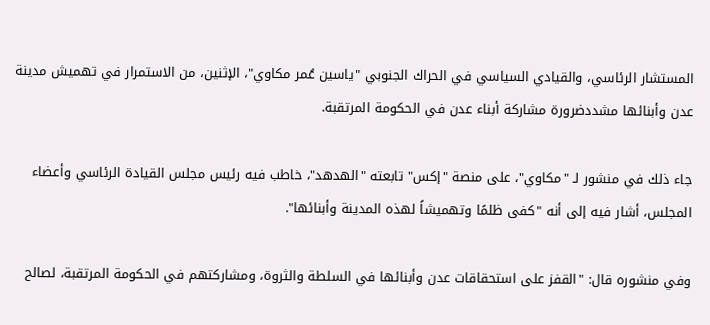المستشار الرئاسي، والقيادي السياسي في الحراك الجنوبي "ياسين عُمر مكاوي"، الإثنين، من الاستمرار في تهميش مدينة عدن وأبنائها مشددضرورة مشاركة أبناء عدن في الحكومة المرتقبة.

جاء ذلك في منشور لـ "مكاوي"، على منصة "إكس" تابعته "الهدهد"، خاطب فيه رئيس مجلس القيادة الرئاسي وأعضاء المجلس، أشار فيه إلى أنه "كفى ظلمًا وتهميشاً لهذه المدينة وأبنائها".

وفي منشوره قال: "القفز على استحقاقات عدن وأبنائها في السلطة والثروة، ومشاركتهم في الحكومة المرتقبة، لصالح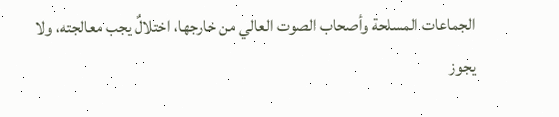الجماعات المسلحة وأصحاب الصوت العالي من خارجها، اختلالٌ يجب معالجته، ولا يجوز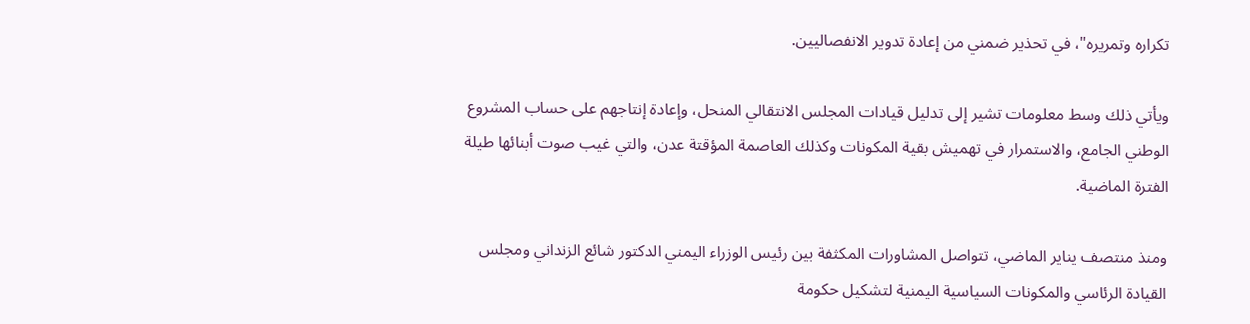تكراره وتمريره"، في تحذير ضمني من إعادة تدوير الانفصاليين.

ويأتي ذلك وسط معلومات تشير إلى تدليل قيادات المجلس الانتقالي المنحل، وإعادة إنتاجهم على حساب المشروع الوطني الجامع، والاستمرار في تهميش بقية المكونات وكذلك العاصمة المؤقتة عدن، والتي غيب صوت أبنائها طيلة الفترة الماضية.

ومنذ منتصف يناير الماضي، تتواصل المشاورات المكثفة بين رئيس الوزراء اليمني الدكتور شائع الزنداني ومجلس القيادة الرئاسي والمكونات السياسية اليمنية لتشكيل حكومة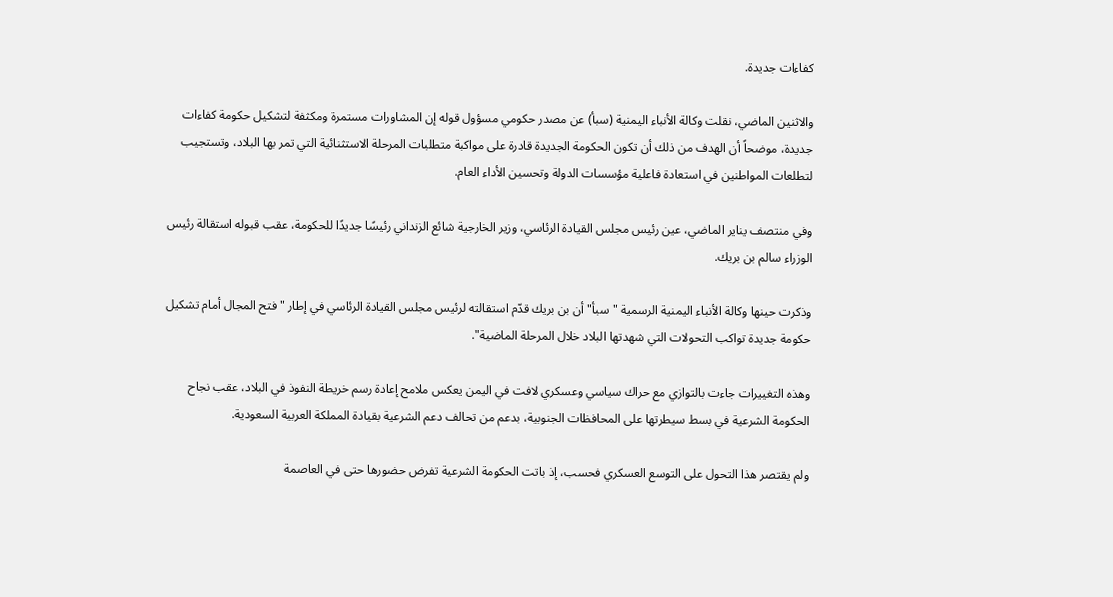كفاءات جديدة.

والاثنين الماضي، نقلت وكالة الأنباء اليمنية (سبأ) عن مصدر حكومي مسؤول قوله إن المشاورات مستمرة ومكثفة لتشكيل حكومة كفاءات جديدة، موضحاً أن الهدف من ذلك أن تكون الحكومة الجديدة قادرة على مواكبة متطلبات المرحلة الاستثنائية التي تمر بها البلاد، وتستجيب لتطلعات المواطنين في استعادة فاعلية مؤسسات الدولة وتحسين الأداء العام.

وفي منتصف يناير الماضي، عين رئيس مجلس القيادة الرئاسي، وزير الخارجية شائع الزنداني رئيسًا جديدًا للحكومة، عقب قبوله استقالة رئيس الوزراء سالم بن بريك.

وذكرت حينها وكالة الأنباء اليمنية الرسمية "سبأ" أن بن بريك قدّم استقالته لرئيس مجلس القيادة الرئاسي في إطار "فتح المجال أمام تشكيل حكومة جديدة تواكب التحولات التي شهدتها البلاد خلال المرحلة الماضية".

وهذه التغييرات جاءت بالتوازي مع حراك سياسي وعسكري لافت في اليمن يعكس ملامح إعادة رسم خريطة النفوذ في البلاد، عقب نجاح الحكومة الشرعية في بسط سيطرتها على المحافظات الجنوبية، بدعم من تحالف دعم الشرعية بقيادة المملكة العربية السعودية.

ولم يقتصر هذا التحول على التوسع العسكري فحسب، إذ باتت الحكومة الشرعية تفرض حضورها حتى في العاصمة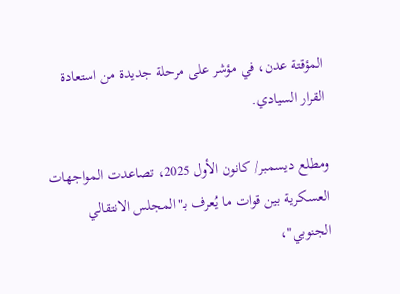المؤقتة عدن، في مؤشر على مرحلة جديدة من استعادة القرار السيادي.

ومطلع ديسمبر/ كانون الأول 2025، تصاعدت المواجهات العسكرية بين قوات ما يُعرف بـ"المجلس الانتقالي الجنوبي"،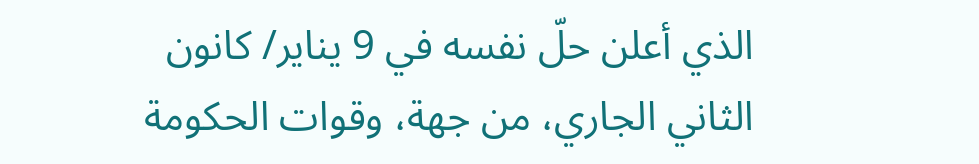الذي أعلن حلّ نفسه في 9 يناير/ كانون الثاني الجاري، من جهة، وقوات الحكومة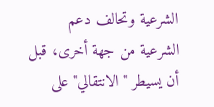الشرعية وتحالف دعم الشرعية من جهة أخرى، قبل أن يسيطر "الانتقالي" على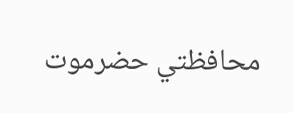محافظتي حضرموت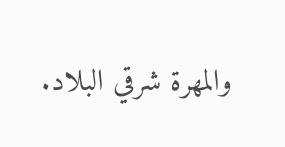والمهرة شرقي البلاد.